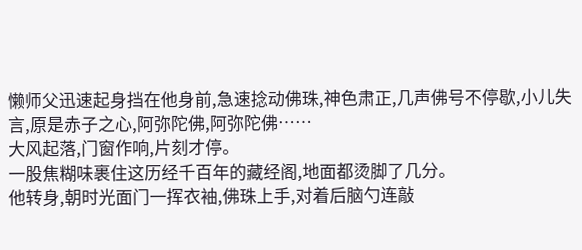懒师父迅速起身挡在他身前,急速捻动佛珠,神色肃正,几声佛号不停歇,小儿失言,原是赤子之心,阿弥陀佛,阿弥陀佛……
大风起落,门窗作响,片刻才停。
一股焦糊味裹住这历经千百年的藏经阁,地面都烫脚了几分。
他转身,朝时光面门一挥衣袖,佛珠上手,对着后脑勺连敲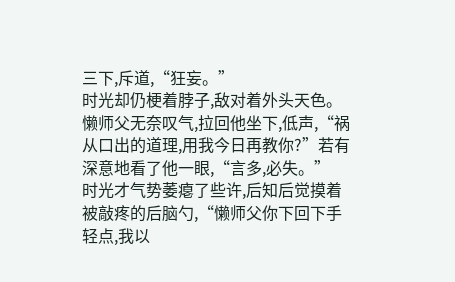三下,斥道,“狂妄。”
时光却仍梗着脖子,敌对着外头天色。
懒师父无奈叹气,拉回他坐下,低声,“祸从口出的道理,用我今日再教你?”若有深意地看了他一眼,“言多,必失。”
时光才气势萎瘪了些许,后知后觉摸着被敲疼的后脑勺,“懒师父你下回下手轻点,我以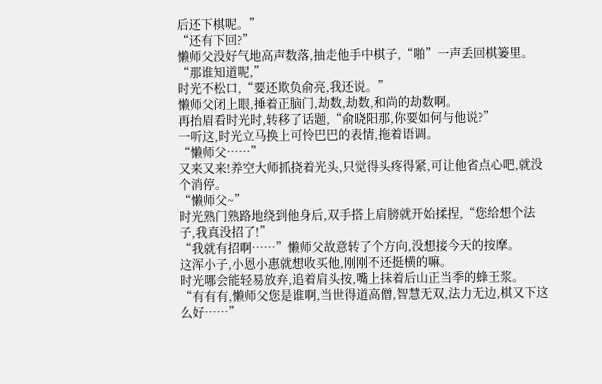后还下棋呢。”
“还有下回?”
懒师父没好气地高声数落,抽走他手中棋子,“啪”一声丢回棋篓里。
“那谁知道呢,”
时光不松口,“要还欺负俞亮,我还说。”
懒师父闭上眼,捶着正脑门,劫数,劫数,和尚的劫数啊。
再抬眉看时光时,转移了话题,“俞晓阳那,你要如何与他说?”
一听这,时光立马换上可怜巴巴的表情,拖着语调。
“懒师父……”
又来又来!养空大师抓挠着光头,只觉得头疼得紧,可让他省点心吧,就没个消停。
“懒师父~”
时光熟门熟路地绕到他身后,双手搭上肩膀就开始揉捏,“您给想个法子,我真没招了!”
“我就有招啊……”懒师父故意转了个方向,没想接今天的按摩。
这浑小子,小恩小惠就想收买他,刚刚不还挺横的嘛。
时光哪会能轻易放弃,追着肩头按,嘴上抹着后山正当季的蜂王浆。
“有有有,懒师父您是谁啊,当世得道高僧,智慧无双,法力无边,棋又下这么好……”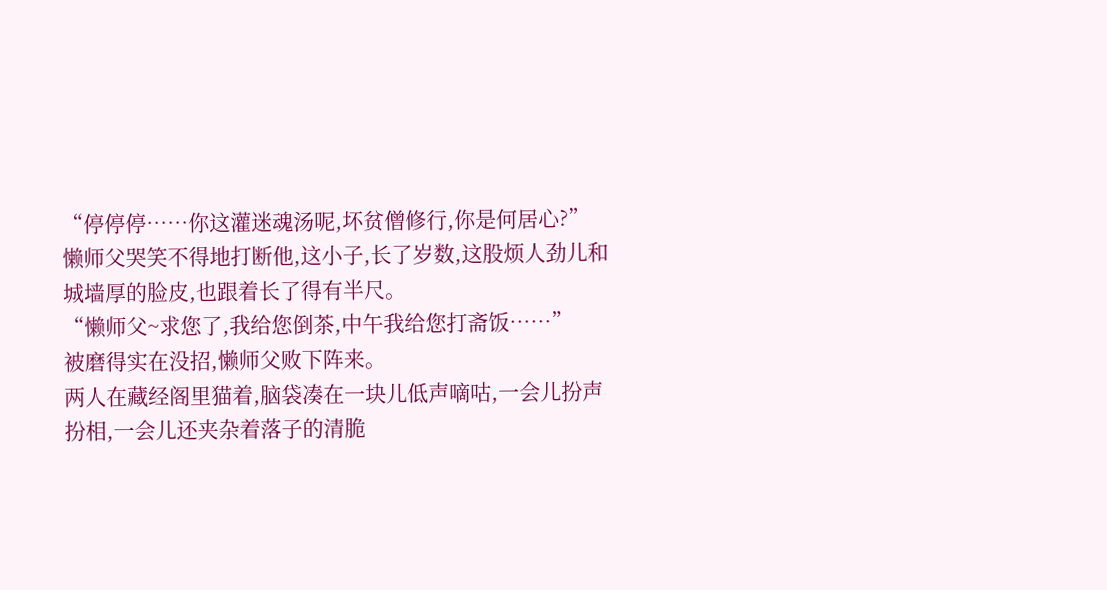“停停停……你这灌迷魂汤呢,坏贫僧修行,你是何居心?”
懒师父哭笑不得地打断他,这小子,长了岁数,这股烦人劲儿和城墙厚的脸皮,也跟着长了得有半尺。
“懒师父~求您了,我给您倒茶,中午我给您打斋饭……”
被磨得实在没招,懒师父败下阵来。
两人在藏经阁里猫着,脑袋凑在一块儿低声嘀咕,一会儿扮声扮相,一会儿还夹杂着落子的清脆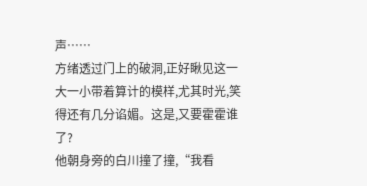声……
方绪透过门上的破洞,正好瞅见这一大一小带着算计的模样,尤其时光,笑得还有几分谄媚。这是,又要霍霍谁了?
他朝身旁的白川撞了撞,“我看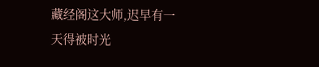藏经阁这大师,迟早有一天得被时光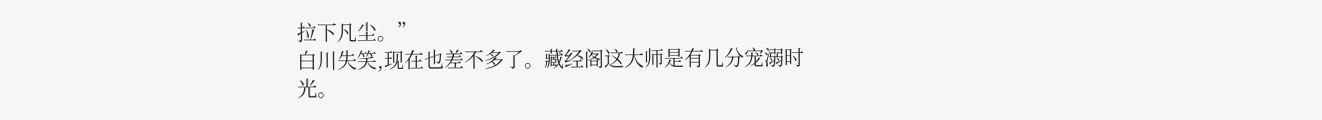拉下凡尘。”
白川失笑,现在也差不多了。藏经阁这大师是有几分宠溺时光。